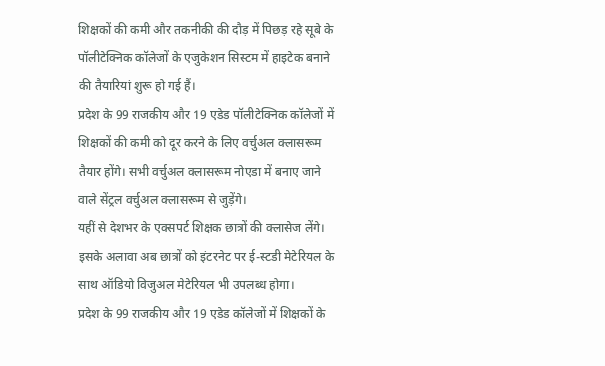शिक्षकों की कमी और तकनीकी की दौड़ में पिछड़ रहे सूबे के पॉलीटेक्निक कॉलेजों के एजुकेशन सिस्टम में हाइटेक बनाने की तैयारियां शुरू हो गई हैं।
प्रदेश के 99 राजकीय और 19 एडेड पॉलीटेक्निक कॉलेजों में शिक्षकों की कमी को दूर करने के लिए वर्चुअल क्लासरूम तैयार होंगे। सभी वर्चुअल क्लासरूम नोएडा में बनाए जाने वाले सेंट्रल वर्चुअल क्लासरूम से जुड़ेंगे।
यहीं से देशभर के एक्सपर्ट शिक्षक छात्रों की क्लासेज लेंगे। इसके अलावा अब छात्रों को इंटरनेट पर ई-स्टडी मेटेरियल के साथ ऑडियो विजुअल मेटेरियल भी उपलब्ध होगा।
प्रदेश के 99 राजकीय और 19 एडेड कॉलेजों में शिक्षकों के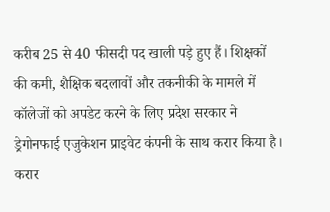करीब 25 से 40 फीसदी पद खाली पड़े हुए हैं। शिक्षकों की कमी, शैक्षिक बदलावों और तकनीकी के मामले में कॉलेजों को अपडेट करने के लिए प्रदेश सरकार ने ड्रेगोनफाई एजुकेशन प्राइवेट कंपनी के साथ करार किया है। करार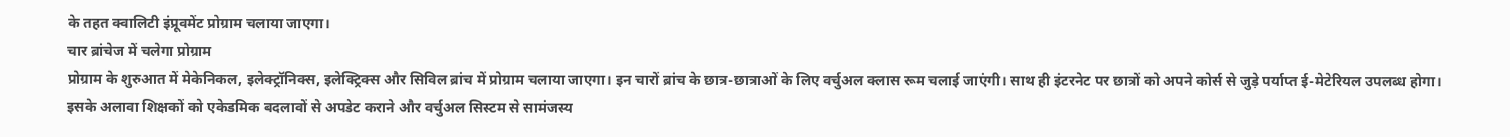के तहत क्वालिटी इंप्रूवमेंट प्रोग्राम चलाया जाएगा।
चार ब्रांचेज में चलेगा प्रोग्राम
प्रोग्राम के शुरुआत में मेकेनिकल, इलेक्ट्रॉनिक्स, इलेक्ट्रिक्स और सिविल ब्रांच में प्रोग्राम चलाया जाएगा। इन चारों ब्रांच के छात्र-छात्राओं के लिए वर्चुअल क्लास रूम चलाई जाएंगी। साथ ही इंटरनेट पर छात्रों को अपने कोर्स से जुड़े पर्याप्त ई-मेटेरियल उपलब्ध होगा। इसके अलावा शिक्षकों को एकेडमिक बदलावों से अपडेट कराने और वर्चुअल सिस्टम से सामंजस्य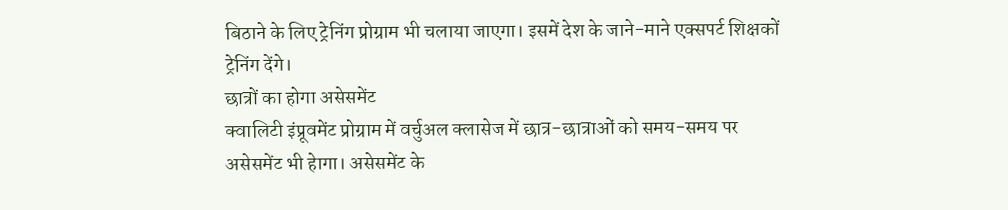बिठाने के लिए ट्रेनिंग प्रोग्राम भी चलाया जाएगा। इसमें देश के जाने-माने एक्सपर्ट शिक्षकों ट्रेनिंग देंगे।
छात्रों का होगा असेसमेंट
क्वालिटी इंप्रूवमेंट प्रोग्राम में वर्चुअल क्लासेज में छात्र-छात्राओं को समय-समय पर असेसमेंट भी हेागा। असेसमेंट के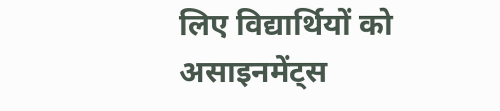लिए विद्यार्थियों को असाइनमेंट्स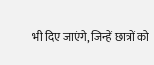भी दिए जाएंगे, जिन्हें छात्रों को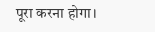पूरा करना होगा।